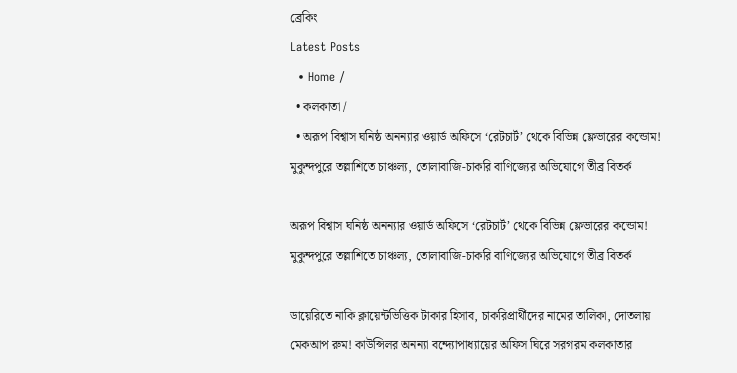ব্রেকিং
Latest Posts
  • Home /
  • কলকাতা /
  • অরূপ বিশ্বাস ঘনিষ্ঠ অনন্যার ওয়ার্ড অফিসে ‘রেটচার্ট’ থেকে বিভিন্ন ফ্লেভারের কন্ডোম! মুকুন্দপুরে তল্লাশিতে চাঞ্চল্য, তোলাবাজি-চাকরি বাণিজ্যের অভিযোগে তীব্র বিতর্ক

অরূপ বিশ্বাস ঘনিষ্ঠ অনন্যার ওয়ার্ড অফিসে ‘রেটচার্ট’ থেকে বিভিন্ন ফ্লেভারের কন্ডোম! মুকুন্দপুরে তল্লাশিতে চাঞ্চল্য, তোলাবাজি-চাকরি বাণিজ্যের অভিযোগে তীব্র বিতর্ক

ডায়েরিতে নাকি ক্লায়েন্টভিত্তিক টাকার হিসাব, চাকরিপ্রার্থীদের নামের তালিকা, দোতলায় মেকআপ রুম! কাউন্সিলর অনন্যা বন্দ্যোপাধ্যায়ের অফিস ঘিরে সরগরম কলকাতার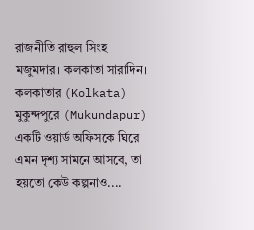রাজনীতি রাহুল সিংহ মজুমদার। কলকাতা সারাদিন। কলকাতার (Kolkata) মুকুন্দপুরে (Mukundapur) একটি ওয়ার্ড অফিসকে ঘিরে এমন দৃশ্য সামনে আসবে, তা হয়তো কেউ কল্পনাও....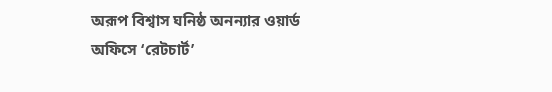অরূপ বিশ্বাস ঘনিষ্ঠ অনন্যার ওয়ার্ড অফিসে ‘রেটচার্ট’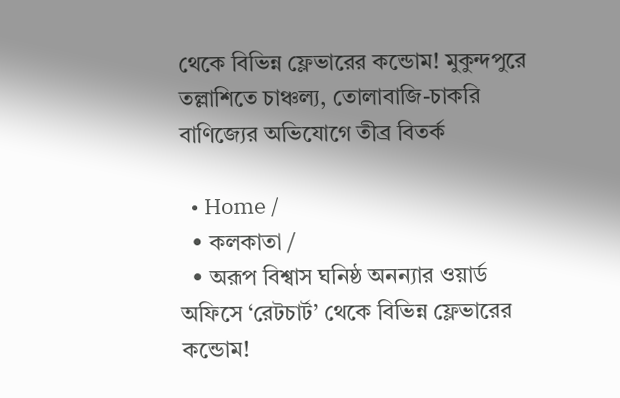থেকে বিভিন্ন ফ্লেভারের কন্ডোম! মুকুন্দপুরে তল্লাশিতে চাঞ্চল্য, তোলাবাজি-চাকরি বাণিজ্যের অভিযোগে তীব্র বিতর্ক

  • Home /
  • কলকাতা /
  • অরূপ বিশ্বাস ঘনিষ্ঠ অনন্যার ওয়ার্ড অফিসে ‘রেটচার্ট’ থেকে বিভিন্ন ফ্লেভারের কন্ডোম!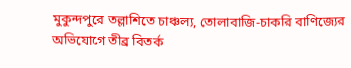মুকুন্দপুরে তল্লাশিতে চাঞ্চল্য, তোলাবাজি-চাকরি বাণিজ্যের অভিযোগে তীব্র বিতর্ক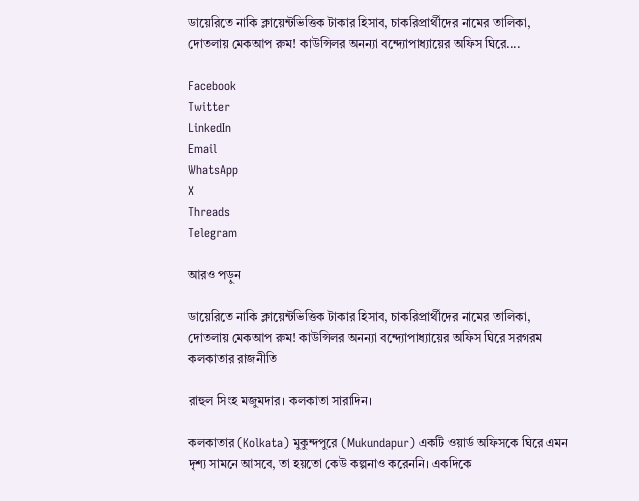ডায়েরিতে নাকি ক্লায়েন্টভিত্তিক টাকার হিসাব, চাকরিপ্রার্থীদের নামের তালিকা, দোতলায় মেকআপ রুম! কাউন্সিলর অনন্যা বন্দ্যোপাধ্যায়ের অফিস ঘিরে....

Facebook
Twitter
LinkedIn
Email
WhatsApp
X
Threads
Telegram

আরও পড়ুন

ডায়েরিতে নাকি ক্লায়েন্টভিত্তিক টাকার হিসাব, চাকরিপ্রার্থীদের নামের তালিকা, দোতলায় মেকআপ রুম! কাউন্সিলর অনন্যা বন্দ্যোপাধ্যায়ের অফিস ঘিরে সরগরম কলকাতার রাজনীতি

রাহুল সিংহ মজুমদার। কলকাতা সারাদিন।

কলকাতার (Kolkata) মুকুন্দপুরে (Mukundapur) একটি ওয়ার্ড অফিসকে ঘিরে এমন দৃশ্য সামনে আসবে, তা হয়তো কেউ কল্পনাও করেননি। একদিকে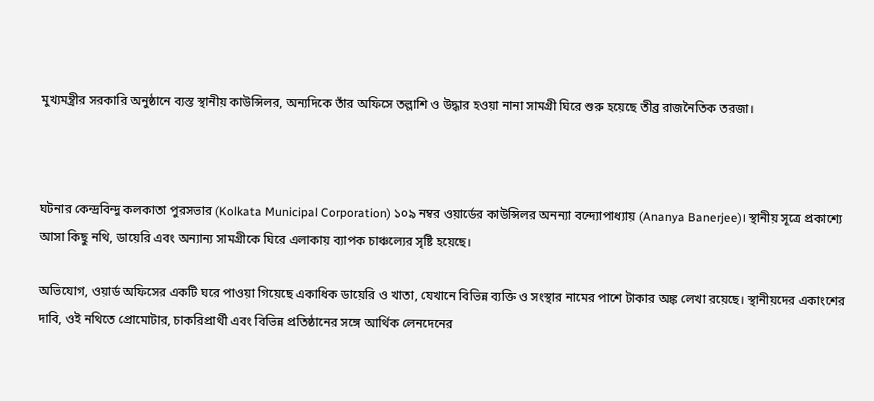মুখ্যমন্ত্রীর সরকারি অনুষ্ঠানে ব্যস্ত স্থানীয় কাউন্সিলর, অন্যদিকে তাঁর অফিসে তল্লাশি ও উদ্ধার হওয়া নানা সামগ্রী ঘিরে শুরু হয়েছে তীব্র রাজনৈতিক তরজা।



ঘটনার কেন্দ্রবিন্দু কলকাতা পুরসভার (Kolkata Municipal Corporation) ১০৯ নম্বর ওয়ার্ডের কাউন্সিলর অনন্যা বন্দ্যোপাধ্যায় (Ananya Banerjee)। স্থানীয় সূত্রে প্রকাশ্যে আসা কিছু নথি, ডায়েরি এবং অন্যান্য সামগ্রীকে ঘিরে এলাকায় ব্যাপক চাঞ্চল্যের সৃষ্টি হয়েছে।

অভিযোগ, ওয়ার্ড অফিসের একটি ঘরে পাওয়া গিয়েছে একাধিক ডায়েরি ও খাতা, যেখানে বিভিন্ন ব্যক্তি ও সংস্থার নামের পাশে টাকার অঙ্ক লেখা রয়েছে। স্থানীয়দের একাংশের দাবি, ওই নথিতে প্রোমোটার, চাকরিপ্রার্থী এবং বিভিন্ন প্রতিষ্ঠানের সঙ্গে আর্থিক লেনদেনের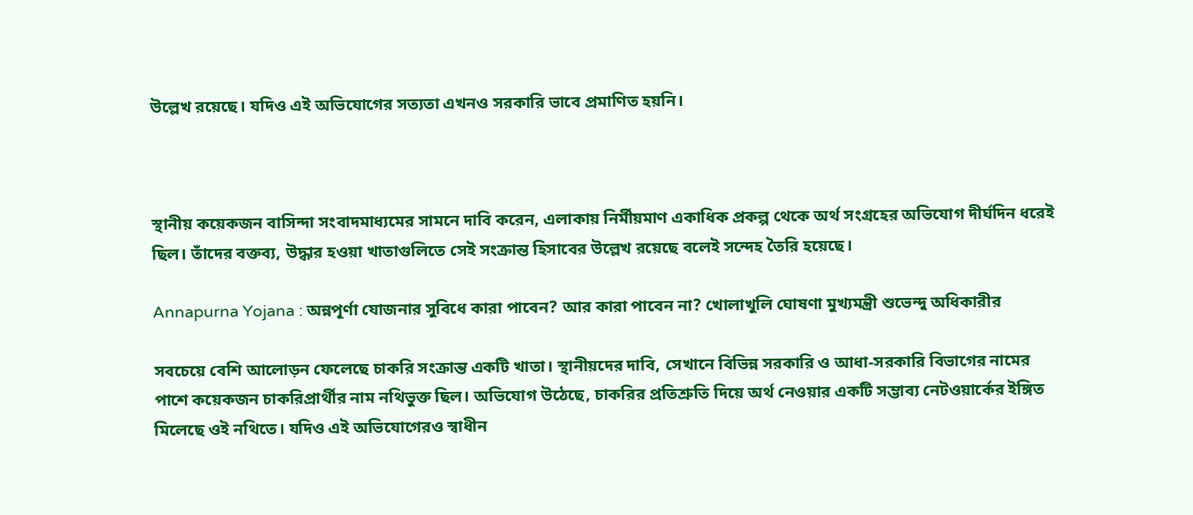উল্লেখ রয়েছে। যদিও এই অভিযোগের সত্যতা এখনও সরকারি ভাবে প্রমাণিত হয়নি।



স্থানীয় কয়েকজন বাসিন্দা সংবাদমাধ্যমের সামনে দাবি করেন, এলাকায় নির্মীয়মাণ একাধিক প্রকল্প থেকে অর্থ সংগ্রহের অভিযোগ দীর্ঘদিন ধরেই ছিল। তাঁদের বক্তব্য, উদ্ধার হওয়া খাতাগুলিতে সেই সংক্রান্ত হিসাবের উল্লেখ রয়েছে বলেই সন্দেহ তৈরি হয়েছে।

Annapurna Yojana : অন্নপূর্ণা যোজনার সুবিধে কারা পাবেন? আর কারা পাবেন না? খোলাখুলি ঘোষণা মুখ্যমন্ত্রী শুভেন্দু অধিকারীর

সবচেয়ে বেশি আলোড়ন ফেলেছে চাকরি সংক্রান্ত একটি খাতা। স্থানীয়দের দাবি, সেখানে বিভিন্ন সরকারি ও আধা-সরকারি বিভাগের নামের পাশে কয়েকজন চাকরিপ্রার্থীর নাম নথিভুক্ত ছিল। অভিযোগ উঠেছে, চাকরির প্রতিশ্রুতি দিয়ে অর্থ নেওয়ার একটি সম্ভাব্য নেটওয়ার্কের ইঙ্গিত মিলেছে ওই নথিতে। যদিও এই অভিযোগেরও স্বাধীন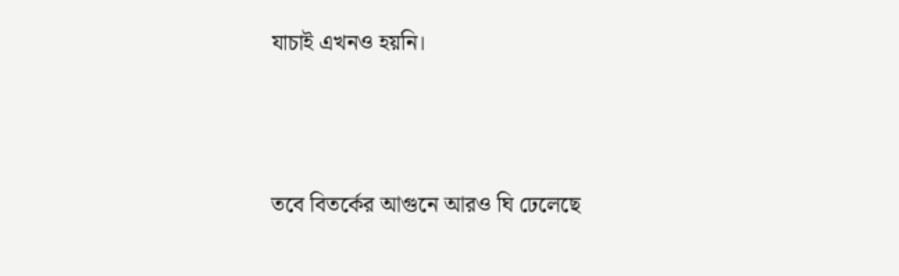যাচাই এখনও হয়নি।



তবে বিতর্কের আগুনে আরও ঘি ঢেলেছে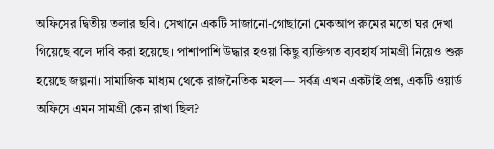অফিসের দ্বিতীয় তলার ছবি। সেখানে একটি সাজানো-গোছানো মেকআপ রুমের মতো ঘর দেখা গিয়েছে বলে দাবি করা হয়েছে। পাশাপাশি উদ্ধার হওয়া কিছু ব্যক্তিগত ব্যবহার্য সামগ্রী নিয়েও শুরু হয়েছে জল্পনা। সামাজিক মাধ্যম থেকে রাজনৈতিক মহল— সর্বত্র এখন একটাই প্রশ্ন, একটি ওয়ার্ড অফিসে এমন সামগ্রী কেন রাখা ছিল?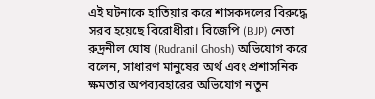এই ঘটনাকে হাতিয়ার করে শাসকদলের বিরুদ্ধে সরব হয়েছে বিরোধীরা। বিজেপি (BJP) নেতা রুদ্রনীল ঘোষ (Rudranil Ghosh) অভিযোগ করে বলেন, সাধারণ মানুষের অর্থ এবং প্রশাসনিক ক্ষমতার অপব্যবহারের অভিযোগ নতুন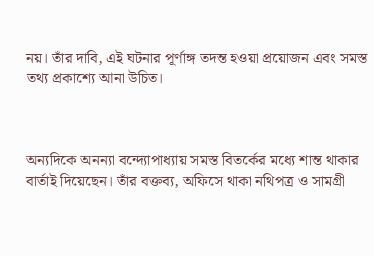নয়। তাঁর দাবি, এই ঘটনার পূর্ণাঙ্গ তদন্ত হওয়া প্রয়োজন এবং সমস্ত তথ্য প্রকাশ্যে আনা উচিত।



অন্যদিকে অনন্যা বন্দ্যোপাধ্যায় সমস্ত বিতর্কের মধ্যে শান্ত থাকার বার্তাই দিয়েছেন। তাঁর বক্তব্য, অফিসে থাকা নথিপত্র ও সামগ্রী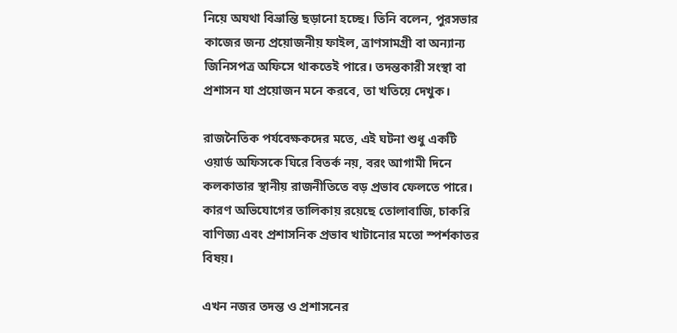নিয়ে অযথা বিভ্রান্তি ছড়ানো হচ্ছে। তিনি বলেন, পুরসভার কাজের জন্য প্রয়োজনীয় ফাইল, ত্রাণসামগ্রী বা অন্যান্য জিনিসপত্র অফিসে থাকতেই পারে। তদন্তকারী সংস্থা বা প্রশাসন যা প্রয়োজন মনে করবে, তা খতিয়ে দেখুক।

রাজনৈতিক পর্যবেক্ষকদের মতে, এই ঘটনা শুধু একটি ওয়ার্ড অফিসকে ঘিরে বিতর্ক নয়, বরং আগামী দিনে কলকাতার স্থানীয় রাজনীতিতে বড় প্রভাব ফেলতে পারে। কারণ অভিযোগের তালিকায় রয়েছে তোলাবাজি, চাকরি বাণিজ্য এবং প্রশাসনিক প্রভাব খাটানোর মতো স্পর্শকাতর বিষয়।

এখন নজর তদন্ত ও প্রশাসনের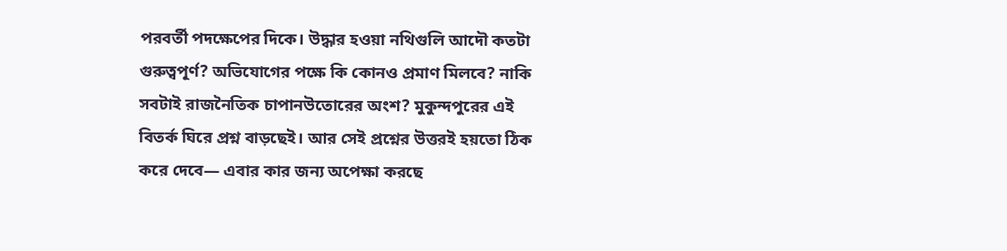পরবর্তী পদক্ষেপের দিকে। উদ্ধার হওয়া নথিগুলি আদৌ কতটা গুরুত্বপূর্ণ? অভিযোগের পক্ষে কি কোনও প্রমাণ মিলবে? নাকি সবটাই রাজনৈতিক চাপানউতোরের অংশ? মুকুন্দপুরের এই বিতর্ক ঘিরে প্রশ্ন বাড়ছেই। আর সেই প্রশ্নের উত্তরই হয়তো ঠিক করে দেবে— এবার কার জন্য অপেক্ষা করছে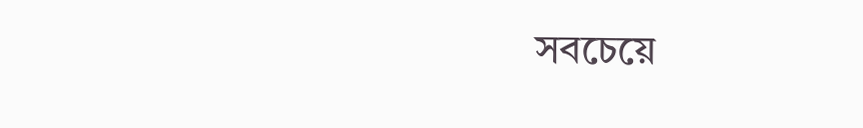সবচেয়ে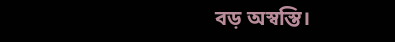বড় অস্বস্তি।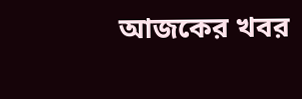আজকের খবর